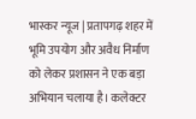भास्कर न्यूज | प्रतापगढ़ शहर में भूमि उपयोग और अवैध निर्माण को लेकर प्रशासन ने एक बड़ा अभियान चलाया है। कलेक्टर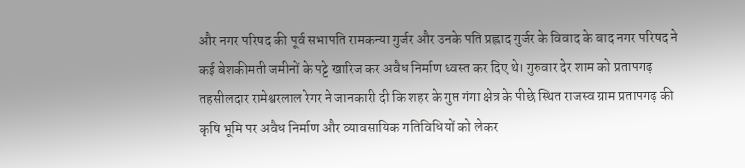और नगर परिषद की पूर्व सभापति रामकन्या गुर्जर और उनके पति प्रह्लाद गुर्जर के विवाद के बाद नगर परिषद ने कई बेशकीमती जमीनों के पट्टे खारिज कर अवैध निर्माण ध्वस्त कर दिए थे। गुरुवार देर शाम को प्रतापगढ़ तहसीलदार रामेश्वरलाल रेगर ने जानकारी दी कि शहर के गुप्त गंगा क्षेत्र के पीछे स्थित राजस्व ग्राम प्रतापगढ़ की कृषि भूमि पर अवैध निर्माण और व्यावसायिक गतिविधियों को लेकर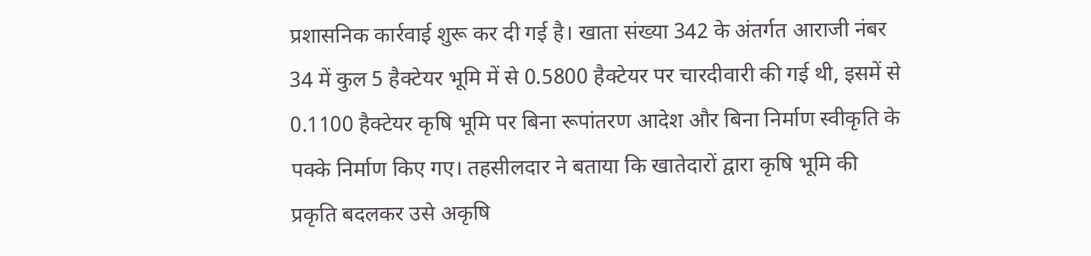प्रशासनिक कार्रवाई शुरू कर दी गई है। खाता संख्या 342 के अंतर्गत आराजी नंबर 34 में कुल 5 हैक्टेयर भूमि में से 0.5800 हैक्टेयर पर चारदीवारी की गई थी, इसमें से 0.1100 हैक्टेयर कृषि भूमि पर बिना रूपांतरण आदेश और बिना निर्माण स्वीकृति के पक्के निर्माण किए गए। तहसीलदार ने बताया कि खातेदारों द्वारा कृषि भूमि की प्रकृति बदलकर उसे अकृषि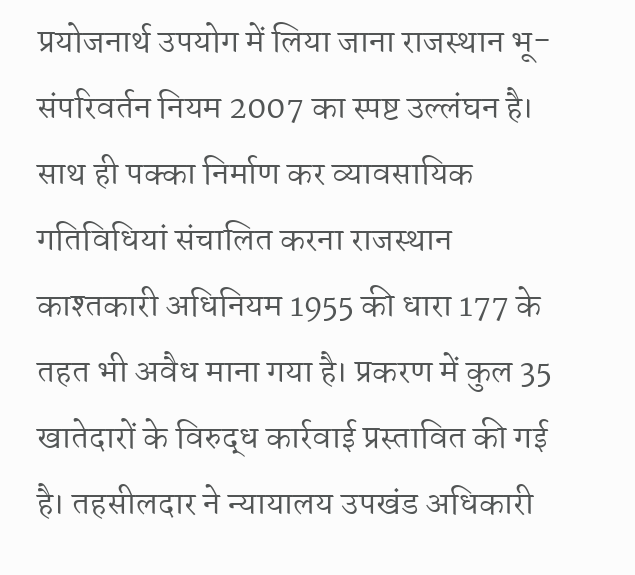प्रयोजनार्थ उपयोग में लिया जाना राजस्थान भू-संपरिवर्तन नियम 2007 का स्पष्ट उल्लंघन है। साथ ही पक्का निर्माण कर व्यावसायिक गतिविधियां संचालित करना राजस्थान काश्तकारी अधिनियम 1955 की धारा 177 के तहत भी अवैध माना गया है। प्रकरण में कुल 35 खातेदारों के विरुद्ध कार्रवाई प्रस्तावित की गई है। तहसीलदार ने न्यायालय उपखंड अधिकारी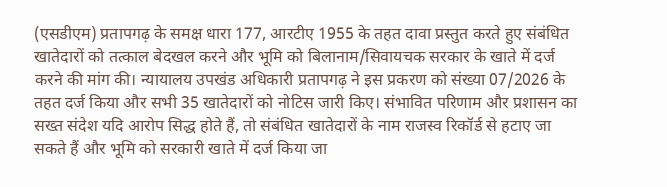(एसडीएम) प्रतापगढ़ के समक्ष धारा 177, आरटीए 1955 के तहत दावा प्रस्तुत करते हुए संबंधित खातेदारों को तत्काल बेदखल करने और भूमि को बिलानाम/सिवायचक सरकार के खाते में दर्ज करने की मांग की। न्यायालय उपखंड अधिकारी प्रतापगढ़ ने इस प्रकरण को संख्या 07/2026 के तहत दर्ज किया और सभी 35 खातेदारों को नोटिस जारी किए। संभावित परिणाम और प्रशासन का सख्त संदेश यदि आरोप सिद्ध होते हैं, तो संबंधित खातेदारों के नाम राजस्व रिकॉर्ड से हटाए जा सकते हैं और भूमि को सरकारी खाते में दर्ज किया जा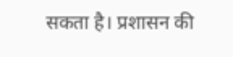सकता है। प्रशासन की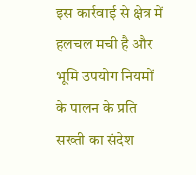इस कार्रवाई से क्षेत्र में हलचल मची है और भूमि उपयोग नियमों के पालन के प्रति सख्ती का संदेश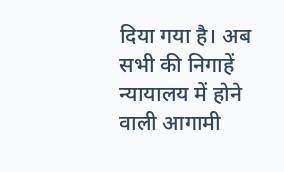दिया गया है। अब सभी की निगाहें न्यायालय में होने वाली आगामी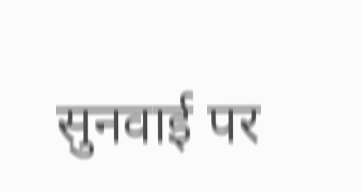सुनवाई पर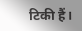टिकी हैं।